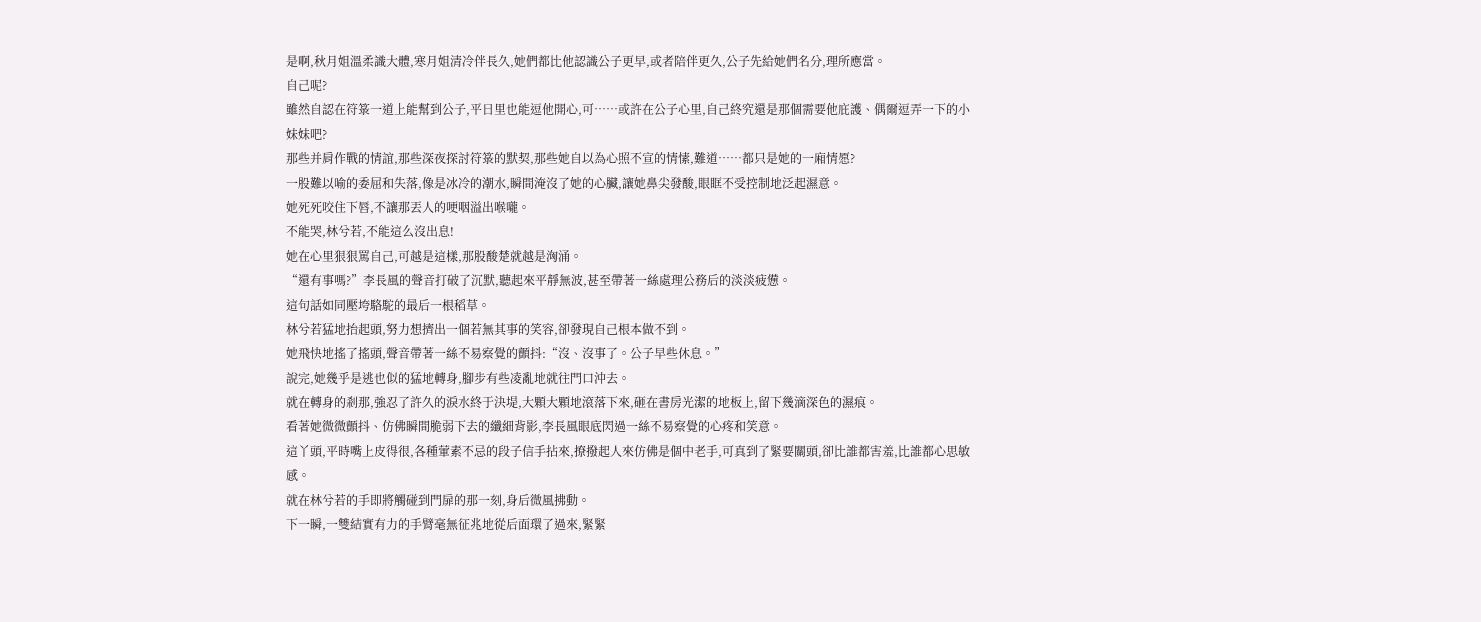是啊,秋月姐溫柔識大體,寒月姐清冷伴長久,她們都比他認識公子更早,或者陪伴更久,公子先給她們名分,理所應當。
自己呢?
雖然自認在符箓一道上能幫到公子,平日里也能逗他開心,可……或許在公子心里,自己終究還是那個需要他庇護、偶爾逗弄一下的小妹妹吧?
那些并肩作戰的情誼,那些深夜探討符箓的默契,那些她自以為心照不宣的情愫,難道……都只是她的一廂情愿?
一股難以喻的委屈和失落,像是冰冷的潮水,瞬間淹沒了她的心臟,讓她鼻尖發酸,眼眶不受控制地泛起濕意。
她死死咬住下唇,不讓那丟人的哽咽溢出喉嚨。
不能哭,林兮若,不能這么沒出息!
她在心里狠狠罵自己,可越是這樣,那股酸楚就越是洶涌。
“還有事嗎?”李長風的聲音打破了沉默,聽起來平靜無波,甚至帶著一絲處理公務后的淡淡疲憊。
這句話如同壓垮駱駝的最后一根稻草。
林兮若猛地抬起頭,努力想擠出一個若無其事的笑容,卻發現自己根本做不到。
她飛快地搖了搖頭,聲音帶著一絲不易察覺的顫抖:“沒、沒事了。公子早些休息。”
說完,她幾乎是逃也似的猛地轉身,腳步有些凌亂地就往門口沖去。
就在轉身的剎那,強忍了許久的淚水終于決堤,大顆大顆地滾落下來,砸在書房光潔的地板上,留下幾滴深色的濕痕。
看著她微微顫抖、仿佛瞬間脆弱下去的纖細背影,李長風眼底閃過一絲不易察覺的心疼和笑意。
這丫頭,平時嘴上皮得很,各種葷素不忌的段子信手拈來,撩撥起人來仿佛是個中老手,可真到了緊要關頭,卻比誰都害羞,比誰都心思敏感。
就在林兮若的手即將觸碰到門扉的那一刻,身后微風拂動。
下一瞬,一雙結實有力的手臂毫無征兆地從后面環了過來,緊緊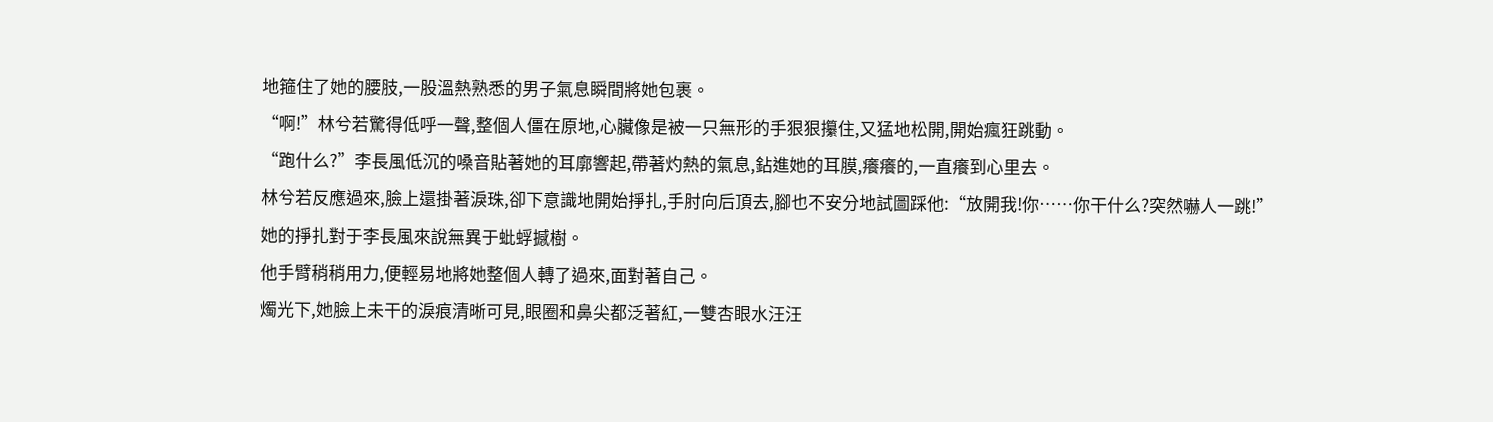地箍住了她的腰肢,一股溫熱熟悉的男子氣息瞬間將她包裹。
“啊!”林兮若驚得低呼一聲,整個人僵在原地,心臟像是被一只無形的手狠狠攥住,又猛地松開,開始瘋狂跳動。
“跑什么?”李長風低沉的嗓音貼著她的耳廓響起,帶著灼熱的氣息,鉆進她的耳膜,癢癢的,一直癢到心里去。
林兮若反應過來,臉上還掛著淚珠,卻下意識地開始掙扎,手肘向后頂去,腳也不安分地試圖踩他:“放開我!你……你干什么?突然嚇人一跳!”
她的掙扎對于李長風來說無異于蚍蜉撼樹。
他手臂稍稍用力,便輕易地將她整個人轉了過來,面對著自己。
燭光下,她臉上未干的淚痕清晰可見,眼圈和鼻尖都泛著紅,一雙杏眼水汪汪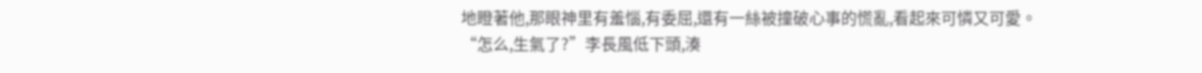地瞪著他,那眼神里有羞惱,有委屈,還有一絲被撞破心事的慌亂,看起來可憐又可愛。
“怎么,生氣了?”李長風低下頭,湊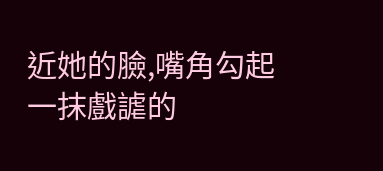近她的臉,嘴角勾起一抹戲謔的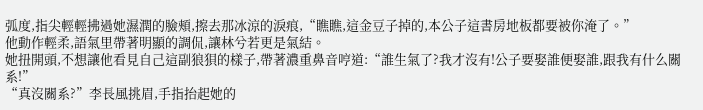弧度,指尖輕輕拂過她濕潤的臉頰,擦去那冰涼的淚痕,“瞧瞧,這金豆子掉的,本公子這書房地板都要被你淹了。”
他動作輕柔,語氣里帶著明顯的調侃,讓林兮若更是氣結。
她扭開頭,不想讓他看見自己這副狼狽的樣子,帶著濃重鼻音哼道:“誰生氣了?我才沒有!公子要娶誰便娶誰,跟我有什么關系!”
“真沒關系?”李長風挑眉,手指抬起她的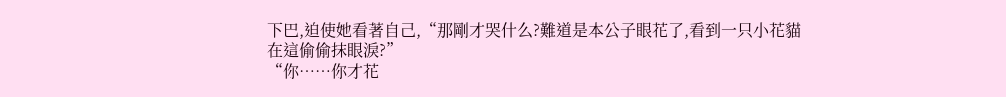下巴,迫使她看著自己,“那剛才哭什么?難道是本公子眼花了,看到一只小花貓在這偷偷抹眼淚?”
“你……你才花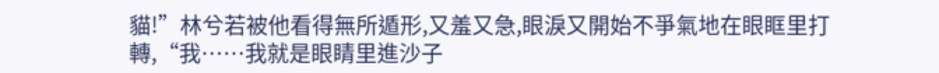貓!”林兮若被他看得無所遁形,又羞又急,眼淚又開始不爭氣地在眼眶里打轉,“我……我就是眼睛里進沙子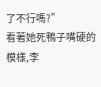了不行嗎?”
看著她死鴨子嘴硬的模樣,李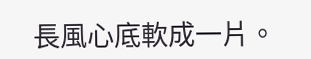長風心底軟成一片。